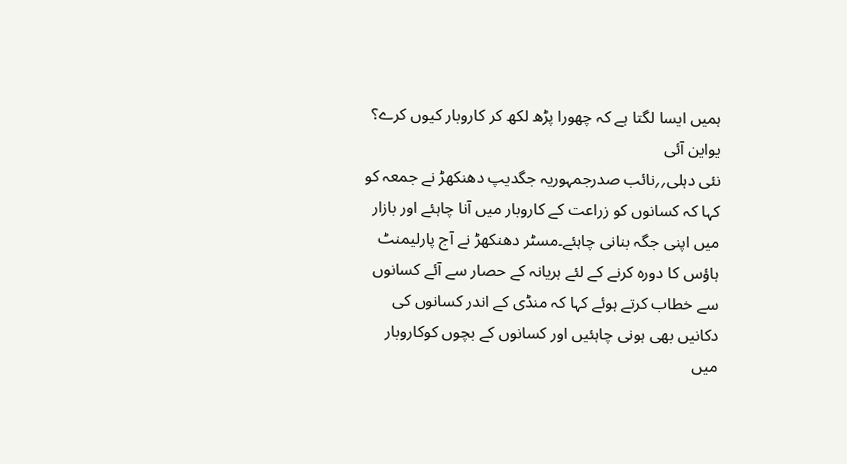ہمیں ایسا لگتا ہے کہ چھورا پڑھ لکھ کر کاروبار کیوں کرے؟
یواین آئی
نئی دہلی؍؍نائب صدرجمہوریہ جگدیپ دھنکھڑ نے جمعہ کو کہا کہ کسانوں کو زراعت کے کاروبار میں آنا چاہئے اور بازار میں اپنی جگہ بنانی چاہئے۔مسٹر دھنکھڑ نے آج پارلیمنٹ ہاؤس کا دورہ کرنے کے لئے ہریانہ کے حصار سے آئے کسانوں سے خطاب کرتے ہوئے کہا کہ منڈی کے اندر کسانوں کی دکانیں بھی ہونی چاہئیں اور کسانوں کے بچوں کوکاروبار میں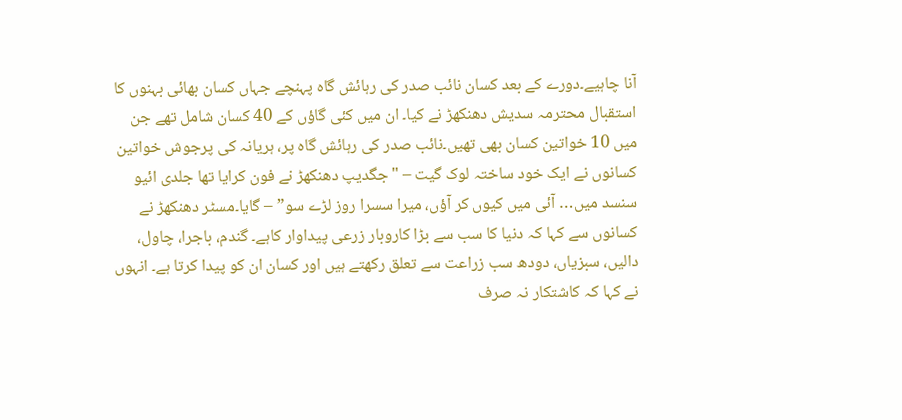آنا چاہیے۔دورے کے بعد کسان نائب صدر کی رہائش گاہ پہنچے جہاں کسان بھائی بہنوں کا استقبال محترمہ سدیش دھنکھڑ نے کیا۔ ان میں کئی گاؤں کے 40 کسان شامل تھے جن میں 10 خواتین کسان بھی تھیں۔نائب صدر کی رہائش گاہ پر، ہریانہ کی پرجوش خواتین کسانوں نے ایک خود ساختہ لوک گیت – "جگدیپ دھنکھڑ نے فون کرایا تھا جلدی ائیو سنسد میں… آئی میں کیوں کر آؤں، میرا سسرا روز لڑے سو” – گایا۔مسٹر دھنکھڑ نے کسانوں سے کہا کہ دنیا کا سب سے بڑا کاروبار زرعی پیداوار کاہے۔ گندم، باجرا، چاول، دالیں، سبزیاں، دودھ سب زراعت سے تعلق رکھتے ہیں اور کسان ان کو پیدا کرتا ہے۔ انہوں نے کہا کہ کاشتکار نہ صرف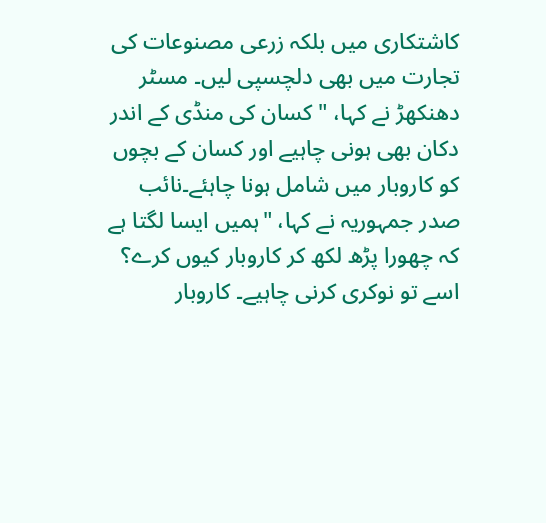کاشتکاری میں بلکہ زرعی مصنوعات کی تجارت میں بھی دلچسپی لیں۔ مسٹر دھنکھڑ نے کہا، "کسان کی منڈی کے اندر دکان بھی ہونی چاہیے اور کسان کے بچوں کو کاروبار میں شامل ہونا چاہئے۔نائب صدر جمہوریہ نے کہا، "ہمیں ایسا لگتا ہے کہ چھورا پڑھ لکھ کر کاروبار کیوں کرے؟ اسے تو نوکری کرنی چاہیے۔ کاروبار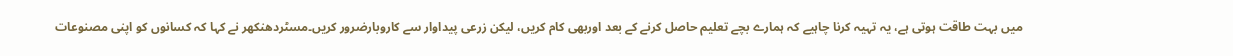میں بہت طاقت ہوتی ہے، یہ تہیہ کرنا چاہیے کہ ہمارے بچے تعلیم حاصل کرنے کے بعد اوربھی کام کریں، لیکن زرعی پیداوار سے کاروبارضرور کریں۔مسٹردھنکھر نے کہا کہ کسانوں کو اپنی مصنوعات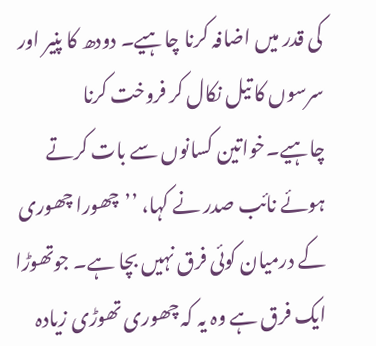کی قدر میں اضافہ کرنا چاہیے۔ دودھ کا پنیر اور سرسوں کا تیل نکال کر فروخت کرنا چاہیے۔خواتین کسانوں سے بات کرتے ہوئے نائب صدر نے کہا، ’’چھورا چھوری کے درمیان کوئی فرق نہیں بچا ہے۔ جوتھوڑا ایک فرق ہے وہ یہ کہ چھوری تھوڑی زیادہ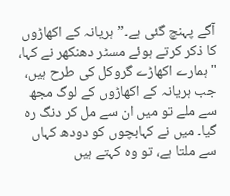آگے پہنچ گئی ہے۔”ہریانہ کے اکھاڑوں کا ذکر کرتے ہوئے مسٹر دھنکھر نے کہا، "ہمارے اکھاڑے گروکل کی طرح ہیں، جب ہریانہ کے اکھاڑوں کے لوگ مجھ سے ملے تو میں ان سے مل کر دنگ رہ گیا۔ میں نے کہابچوں کو دودھ کہاں سے ملتا ہے، تو وہ کہتے ہیں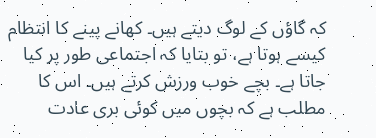کہ گاؤں کے لوگ دیتے ہیں۔ کھانے پینے کا انتظام کیسے ہوتا ہے، تو بتایا کہ اجتماعی طور پر کیا جاتا ہے۔ بچے خوب ورزش کرتے ہیں۔ اس کا مطلب ہے کہ بچوں میں کوئی بری عادت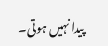پیدا نہیں ہوتی۔